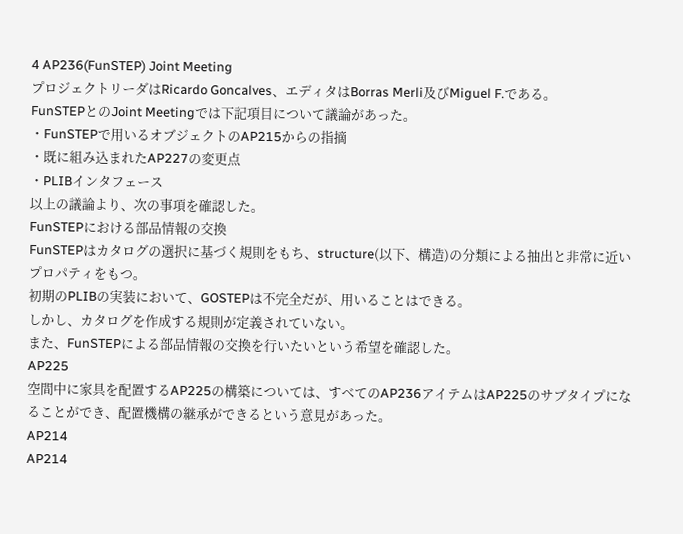4 AP236(FunSTEP) Joint Meeting
プロジェクトリーダはRicardo Goncalves、エディタはBorras Merli及びMiguel F.である。
FunSTEPとのJoint Meetingでは下記項目について議論があった。
・FunSTEPで用いるオブジェクトのAP215からの指摘
・既に組み込まれたAP227の変更点
・PLIBインタフェース
以上の議論より、次の事項を確認した。
FunSTEPにおける部品情報の交換
FunSTEPはカタログの選択に基づく規則をもち、structure(以下、構造)の分類による抽出と非常に近いプロパティをもつ。
初期のPLIBの実装において、GOSTEPは不完全だが、用いることはできる。
しかし、カタログを作成する規則が定義されていない。
また、FunSTEPによる部品情報の交換を行いたいという希望を確認した。
AP225
空間中に家具を配置するAP225の構築については、すべてのAP236アイテムはAP225のサブタイプになることができ、配置機構の継承ができるという意見があった。
AP214
AP214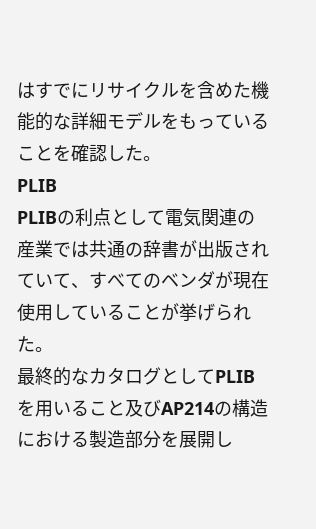はすでにリサイクルを含めた機能的な詳細モデルをもっていることを確認した。
PLIB
PLIBの利点として電気関連の産業では共通の辞書が出版されていて、すべてのベンダが現在使用していることが挙げられた。
最終的なカタログとしてPLIBを用いること及びAP214の構造における製造部分を展開し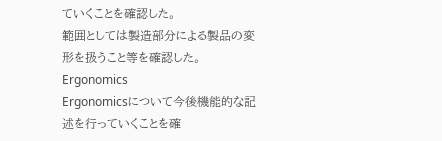ていくことを確認した。
範囲としては製造部分による製品の変形を扱うこと等を確認した。
Ergonomics
Ergonomicsについて今後機能的な記述を行っていくことを確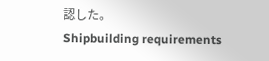認した。
Shipbuilding requirements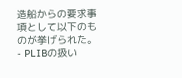造船からの要求事項として以下のものが挙げられた。
- PLIBの扱い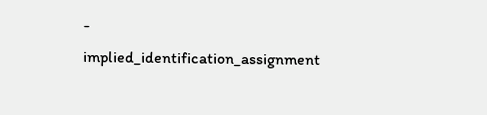- implied_identification_assignment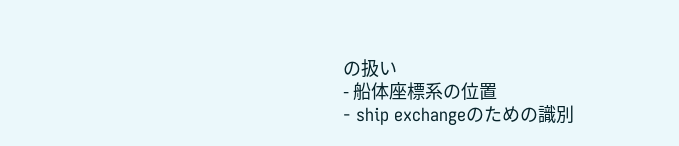の扱い
- 船体座標系の位置
- ship exchangeのための識別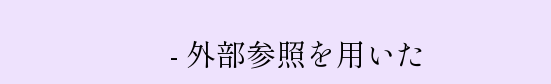- 外部参照を用いた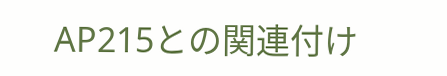AP215との関連付け